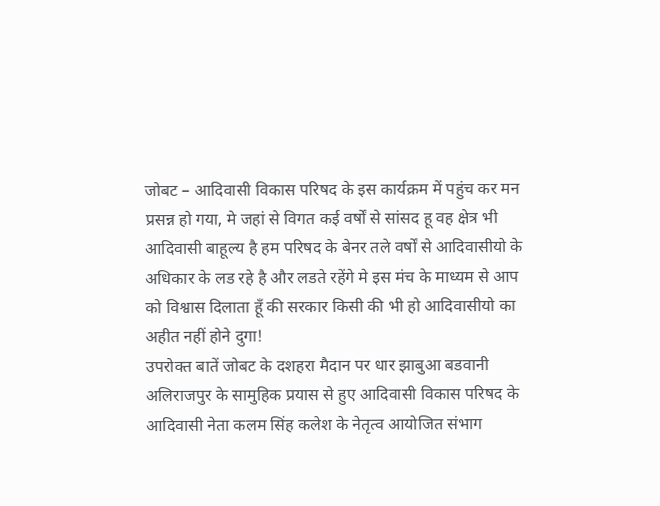जोबट – आदिवासी विकास परिषद के इस कार्यक्रम में पहुंच कर मन प्रसन्न हो गया, मे जहां से विगत कई वर्षों से सांसद हू वह क्षेत्र भी आदिवासी बाहूल्य है हम परिषद के बेनर तले वर्षों से आदिवासीयो के अधिकार के लड रहे है और लडते रहेंगे मे इस मंच के माध्यम से आप को विश्वास दिलाता हूँ की सरकार किसी की भी हो आदिवासीयो का अहीत नहीं होने दुगा!
उपरोक्त बातें जोबट के दशहरा मैदान पर धार झाबुआ बडवानी अलिराजपुर के सामुहिक प्रयास से हुए आदिवासी विकास परिषद के आदिवासी नेता कलम सिंह कलेश के नेतृत्व आयोजित संभाग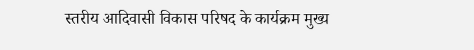स्तरीय आदिवासी विकास परिषद के कार्यक्रम मुख्य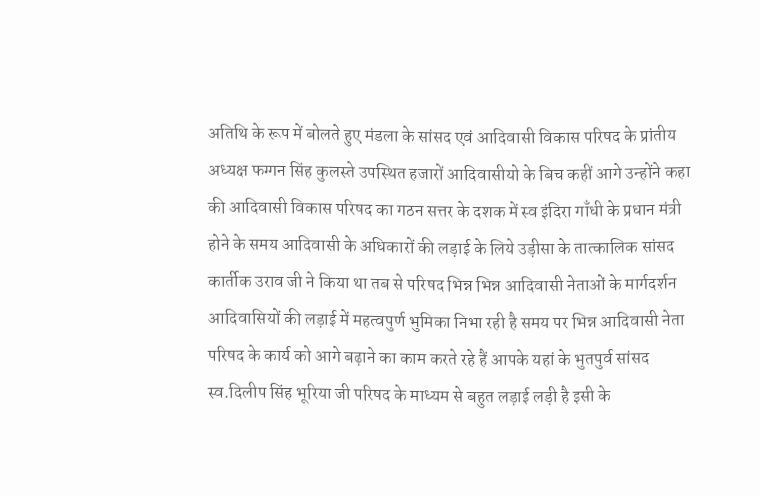अतिथि के रूप में बोलते हुए मंडला के सांसद एवं आदिवासी विकास परिषद के प्रांतीय अध्यक्ष फग्गन सिंह कुलस्ते उपस्थित हजारों आदिवासीयो के बिच कहीं आगे उन्होंने कहा की आदिवासी विकास परिषद का गठन सत्तर के दशक में स्व इंदिरा गाँधी के प्रधान मंत्री होने के समय आदिवासी के अधिकारों की लड़ाई के लिये उड़ीसा के तात्कालिक सांसद कार्तीक उराव जी ने किया था तब से परिषद भिन्न भिन्न आदिवासी नेताओं के मार्गदर्शन आदिवासियों की लड़ाई में महत्वपुर्ण भुमिका निभा रही है समय पर भिन्न आदिवासी नेता परिषद के कार्य को आगे बढ़ाने का काम करते रहे हैं आपके यहां के भुतपुर्व सांसद स्व.दिलीप सिंह भूरिया जी परिषद के माध्यम से बहुत लड़ाई लड़ी है इसी के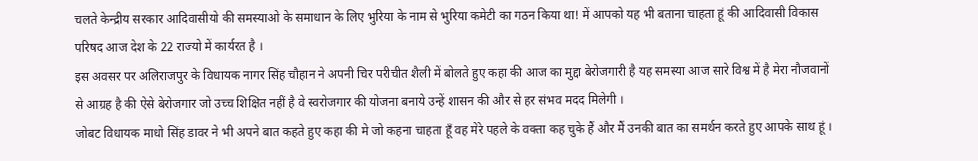चलते केन्द्रीय सरकार आदिवासीयो की समस्याओ के समाधान के लिए भुरिया के नाम से भुरिया कमेटी का गठन किया था! में आपको यह भी बताना चाहता हूं की आदिवासी विकास परिषद आज देश के 22 राज्यो में कार्यरत है ।
इस अवसर पर अलिराजपुर के विधायक नागर सिंह चौहान ने अपनी चिर परीचीत शैली में बोलते हुए कहा की आज का मुद्दा बेरोजगारी है यह समस्या आज सारे विश्व में है मेरा नौजवानों से आग्रह है की ऐसे बेरोजगार जो उच्च शिक्षित नहीं है वे स्वरोजगार की योजना बनाये उन्हें शासन की और से हर संभव मदद मिलेगी ।
जोबट विधायक माधो सिंह डावर ने भी अपने बात कहते हुए कहा की मे जो कहना चाहता हूँ वह मेरे पहले के वक्ता कह चुके हैं और मैं उनकी बात का समर्थन करते हुए आपके साथ हूं ।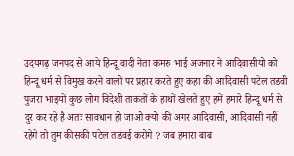उदयगढ़ जनपद से आये हिन्दू वादी नेता कमरु भाई अजनार ने आदिवासीयो को हिन्दू धर्म से विमुख करने वालो पर प्रहार करते हुए कहा की आदिवासी पटेल तडवी पुजरा भाइयों कुछ लोग विदेशी ताकतों के हाथों खेलते हुए हमें हमारे हिन्दू धर्म से दुर कर रहे है अतः सावधान हो जाओ क्यो की अगर आदिवासी, आदिवासी नहीं रहेगे तो तुम कीसकी पटेल तडवई करोगे ? जब हमारा बाब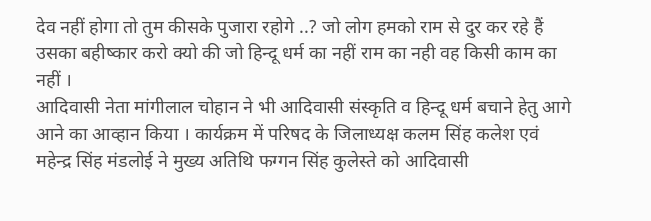देव नहीं होगा तो तुम कीसके पुजारा रहोगे ..? जो लोग हमको राम से दुर कर रहे हैं उसका बहीष्कार करो क्यो की जो हिन्दू धर्म का नहीं राम का नही वह किसी काम का नहीं ।
आदिवासी नेता मांगीलाल चोहान ने भी आदिवासी संस्कृति व हिन्दू धर्म बचाने हेतु आगे आने का आव्हान किया । कार्यक्रम में परिषद के जिलाध्यक्ष कलम सिंह कलेश एवं महेन्द्र सिंह मंडलोई ने मुख्य अतिथि फग्गन सिंह कुलेस्ते को आदिवासी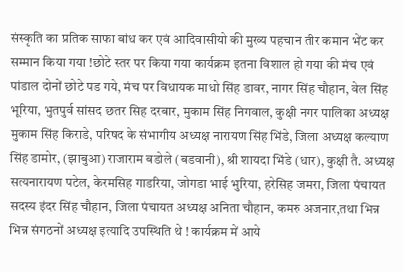संस्कृति का प्रतिक साफा बांध कर एवं आदिवासीयो की मुख्य पहचान तीर कमान भेंट कर सम्मान किया गया !छोटे स्तर पर किया गया कार्यक्रम इतना विशाल हो गया की मंच एवं पांडाल दोनों छोटे पड गये, मंच पर विधायक माधो सिंह डावर, नागर सिंह चौहान, वेल सिंह भूरिया, भुतपुर्व सांसद छतर सिह दरबार, मुकाम सिंह निगवाल, कुक्षी नगर पालिका अध्यक्ष मुकाम सिंह किराडे, परिषद के संभागीय अध्यक्ष नारायण सिंह भिंडे, जिला अध्यक्ष कल्याण सिंह डामोर, (झाबुआ) राजाराम बडोले (बडवानी), श्री शायदा भिंडे (धार), कुक्षी तै. अध्यक्ष सत्यनारायण पटेल, केरमसिह गाडरिया, जोगडा भाई भुरिया, हरेसिह जमरा, जिला पंचायत सदस्य इंदर सिंह चौहान, जिला पंचायत अध्यक्ष अनिता चौहान, कमरु अजनार,तथा भिन्न भिन्न संगठनों अध्यक्ष इत्यादि उपस्थिति थे ! कार्यक्रम में आये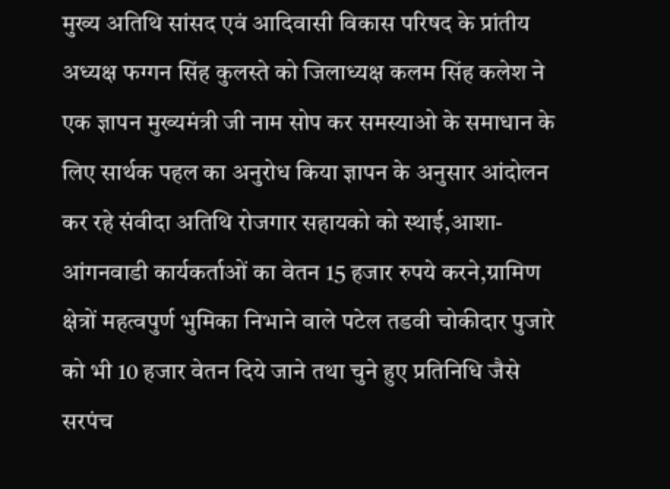मुख्य अतिथि सांसद एवं आदिवासी विकास परिषद के प्रांतीय अध्यक्ष फग्गन सिंह कुलस्ते को जिलाध्यक्ष कलम सिंह कलेश ने एक ज्ञापन मुख्यमंत्री जी नाम सोप कर समस्याओ के समाधान के लिए सार्थक पहल का अनुरोध किया ज्ञापन के अनुसार आंदोलन कर रहे संवीदा अतिथि रोजगार सहायको को स्थाई,आशा-आंगनवाडी कार्यकर्ताओं का वेतन 15 हजार रुपये करने,ग्रामिण क्षेत्रों महत्वपुर्ण भुमिका निभाने वाले पटेल तडवी चोकीदार पुजारे को भी 10 हजार वेतन दिये जाने तथा चुने हुए प्रतिनिधि जैसे सरपंच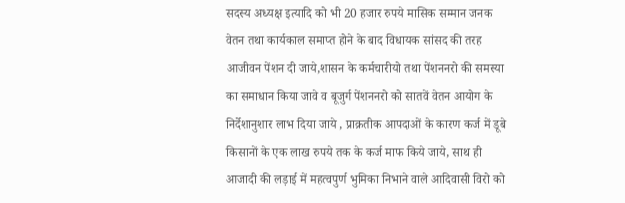सदस्य अध्यक्ष इत्यादि को भी 20 हजार रुपये मासिक सम्मान जनक वेतन तथा कार्यकाल समाप्त होने के बाद विधायक सांसद की तरह आजीवन पेंशन दी जाये,शासन के कर्मचारीयो तथा पेंशननरो की समस्या का समाधान किया जावे व बूजुर्ग पेंशननरो को सातवें वेतन आयोग के निर्देशानुशार लाभ दिया जाये , प्राक्रतीक आपदाओं के कारण कर्ज में डूबे किसानों के एक लाख रुपये तक के कर्ज माफ किये जाये, साथ ही आजादी की लड़ाई में महत्वपुर्ण भुमिका निभाने वाले आदिवासी विरो को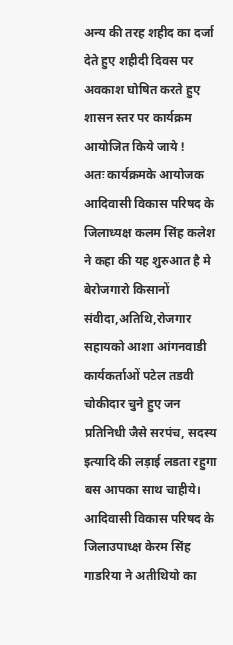अन्य की तरह शहीद का दर्जा देते हुए शहीदी दिवस पर अवकाश घोषित करते हुए शासन स्तर पर कार्यक्रम आयोजित किये जाये !
अतः कार्यक्रमके आयोजक आदिवासी विकास परिषद के जिलाध्यक्ष कलम सिंह कलेश ने कहा की यह शुरुआत है मे बेरोजगारो किसानों संवीदा,अतिथि,रोजगार सहायको आशा आंगनवाडी कार्यकर्ताओं पटेल तडवी चोकीदार चुने हुए जन प्रतिनिधी जैसे सरपंच, सदस्य इत्यादि की लड़ाई लडता रहुगा बस आपका साथ चाहीये।
आदिवासी विकास परिषद के जिलाउपाध्क्ष केरम सिंह गाडरिया ने अतीथियो का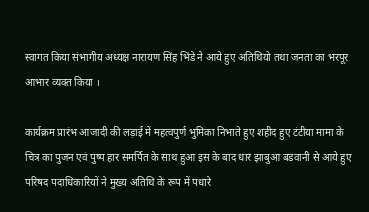स्वागत किया संभागीय अध्यक्ष नारायण सिंह भिंडे ने आये हुए अतिथियो तथा जनता का भरपूर आभार व्यक्त किया ।

कार्यक्रम प्रारंभ आजादी की लड़ाई में महत्वपुर्ण भुमिका निभाते हुए शहीद हुए टंटीया मामा के चित्र का पुजन एवं पुष्प हार समर्पित के साथ हुआ इस के बाद धार झाबुआ बडवानी से आये हुए परिषद पदाधिकारियों ने मुख्य अतिथि के रूप में पधारे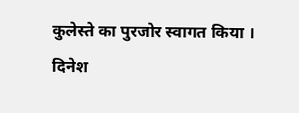कुलेस्ते का पुरजोर स्वागत किया ।
दिनेश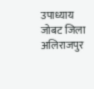उपाध्याय जोबट जिला अलिराजपुर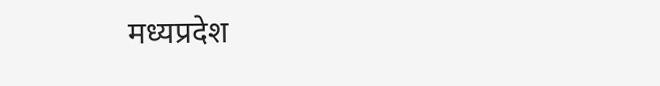मध्यप्रदेश